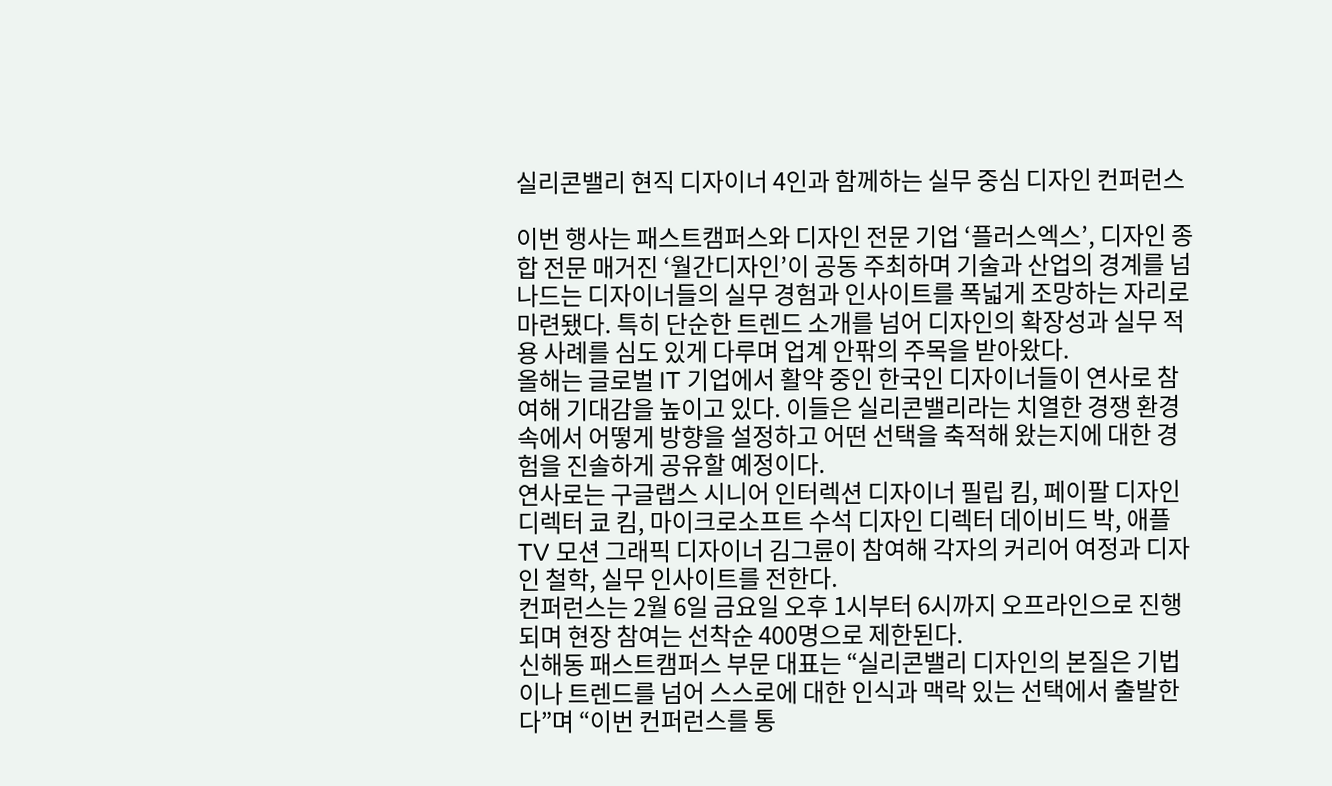실리콘밸리 현직 디자이너 4인과 함께하는 실무 중심 디자인 컨퍼런스

이번 행사는 패스트캠퍼스와 디자인 전문 기업 ‘플러스엑스’, 디자인 종합 전문 매거진 ‘월간디자인’이 공동 주최하며 기술과 산업의 경계를 넘나드는 디자이너들의 실무 경험과 인사이트를 폭넓게 조망하는 자리로 마련됐다. 특히 단순한 트렌드 소개를 넘어 디자인의 확장성과 실무 적용 사례를 심도 있게 다루며 업계 안팎의 주목을 받아왔다.
올해는 글로벌 IT 기업에서 활약 중인 한국인 디자이너들이 연사로 참여해 기대감을 높이고 있다. 이들은 실리콘밸리라는 치열한 경쟁 환경 속에서 어떻게 방향을 설정하고 어떤 선택을 축적해 왔는지에 대한 경험을 진솔하게 공유할 예정이다.
연사로는 구글랩스 시니어 인터렉션 디자이너 필립 킴, 페이팔 디자인 디렉터 쿄 킴, 마이크로소프트 수석 디자인 디렉터 데이비드 박, 애플TV 모션 그래픽 디자이너 김그륜이 참여해 각자의 커리어 여정과 디자인 철학, 실무 인사이트를 전한다.
컨퍼런스는 2월 6일 금요일 오후 1시부터 6시까지 오프라인으로 진행되며 현장 참여는 선착순 400명으로 제한된다.
신해동 패스트캠퍼스 부문 대표는 “실리콘밸리 디자인의 본질은 기법이나 트렌드를 넘어 스스로에 대한 인식과 맥락 있는 선택에서 출발한다”며 “이번 컨퍼런스를 통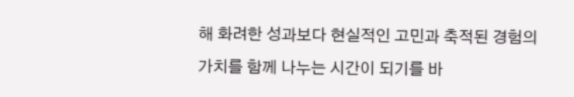해 화려한 성과보다 현실적인 고민과 축적된 경험의 가치를 함께 나누는 시간이 되기를 바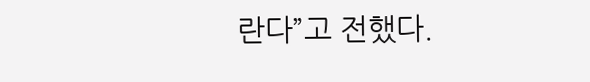란다”고 전했다.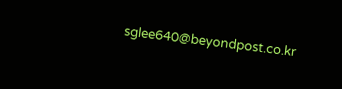sglee640@beyondpost.co.kr